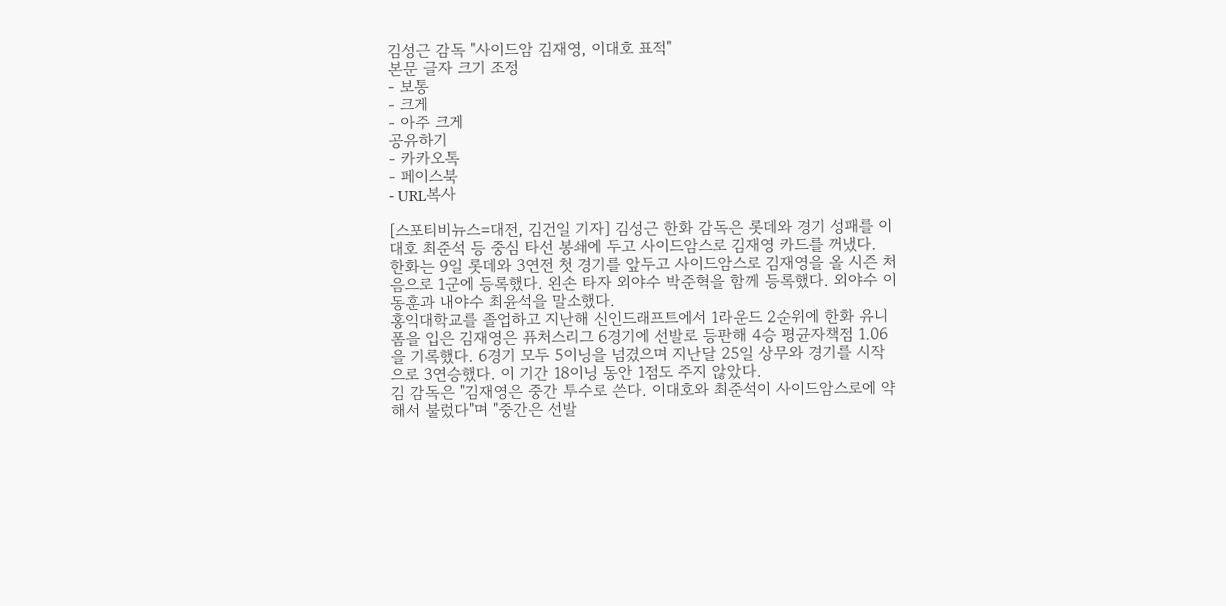김성근 감독 "사이드암 김재영, 이대호 표적"
본문 글자 크기 조정
- 보통
- 크게
- 아주 크게
공유하기
- 카카오톡
- 페이스북
- URL복사

[스포티비뉴스=대전, 김건일 기자] 김성근 한화 감독은 롯데와 경기 성패를 이대호 최준석 등 중심 타선 봉쇄에 두고 사이드암스로 김재영 카드를 꺼냈다.
한화는 9일 롯데와 3연전 첫 경기를 앞두고 사이드암스로 김재영을 올 시즌 처음으로 1군에 등록했다. 왼손 타자 외야수 박준혁을 함께 등록했다. 외야수 이동훈과 내야수 최윤석을 말소했다.
홍익대학교를 졸업하고 지난해 신인드래프트에서 1라운드 2순위에 한화 유니폼을 입은 김재영은 퓨처스리그 6경기에 선발로 등판해 4승 평균자책점 1.06을 기록했다. 6경기 모두 5이닝을 넘겼으며 지난달 25일 상무와 경기를 시작으로 3연승했다. 이 기간 18이닝 동안 1점도 주지 않았다.
김 감독은 "김재영은 중간 투수로 쓴다. 이대호와 최준석이 사이드암스로에 약해서 불렀다"며 "중간은 선발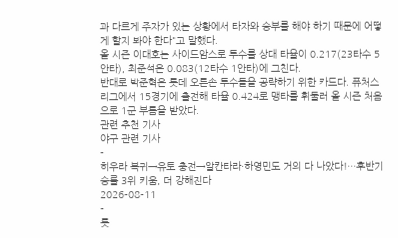과 다르게 주자가 있는 상황에서 타자와 승부를 해야 하기 때문에 어떻게 할지 봐야 한다"고 말했다.
올 시즌 이대호는 사이드암스로 투수를 상대 타율이 0.217(23타수 5안타), 최준석은 0.083(12타수 1안타)에 그친다.
반대로 박준혁은 롯데 오른손 투수들을 공략하기 위한 카드다. 퓨처스리그에서 15경기에 출전해 타율 0.424로 맹타를 휘둘러 올 시즌 처음으로 1군 부름을 받았다.
관련 추천 기사
야구 관련 기사
-
히우라 복귀→유토 충전→알칸타라·하영민도 거의 다 나았다!…후반기 승률 3위 키움, 더 강해진다
2026-08-11
-
롯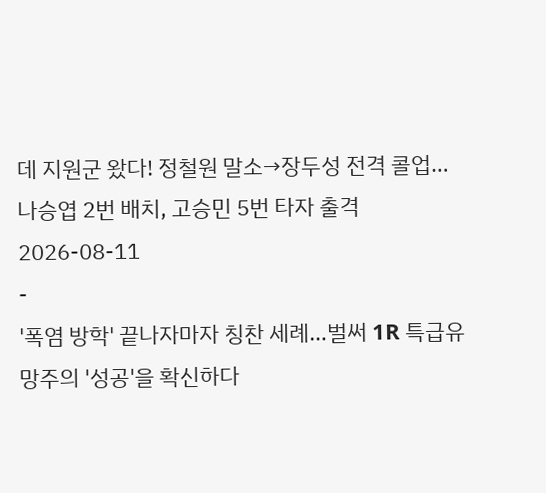데 지원군 왔다! 정철원 말소→장두성 전격 콜업…나승엽 2번 배치, 고승민 5번 타자 출격
2026-08-11
-
'폭염 방학' 끝나자마자 칭찬 세례…벌써 1R 특급유망주의 '성공'을 확신하다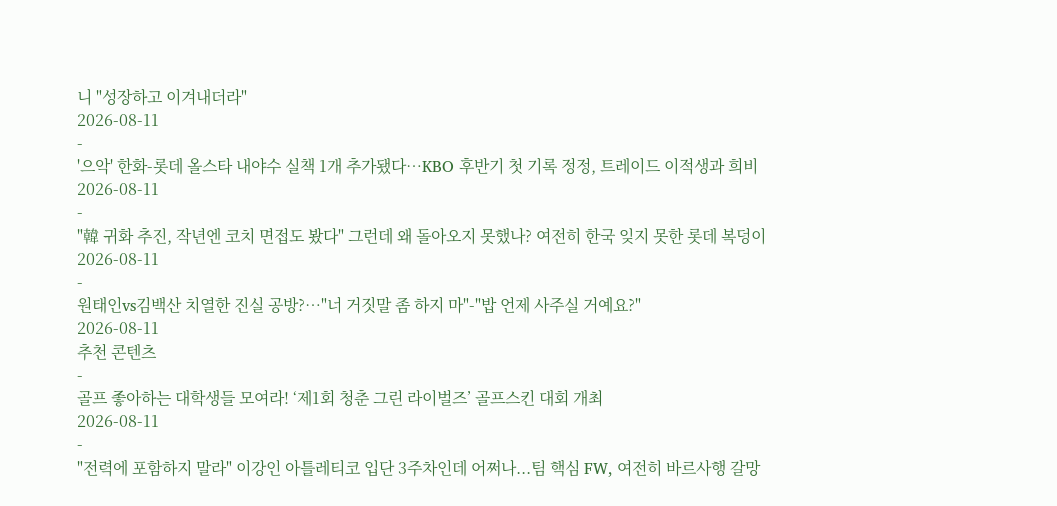니 "성장하고 이겨내더라"
2026-08-11
-
'으악' 한화-롯데 올스타 내야수 실책 1개 추가됐다…KBO 후반기 첫 기록 정정, 트레이드 이적생과 희비
2026-08-11
-
"韓 귀화 추진, 작년엔 코치 면접도 봤다" 그런데 왜 돌아오지 못했나? 여전히 한국 잊지 못한 롯데 복덩이
2026-08-11
-
원태인vs김백산 치열한 진실 공방?…"너 거짓말 좀 하지 마"-"밥 언제 사주실 거예요?"
2026-08-11
추천 콘텐츠
-
골프 좋아하는 대학생들 모여라! ‘제1회 청춘 그린 라이벌즈’ 골프스킨 대회 개최
2026-08-11
-
"전력에 포함하지 말라" 이강인 아틀레티코 입단 3주차인데 어쩌나...팀 핵심 FW, 여전히 바르사행 갈망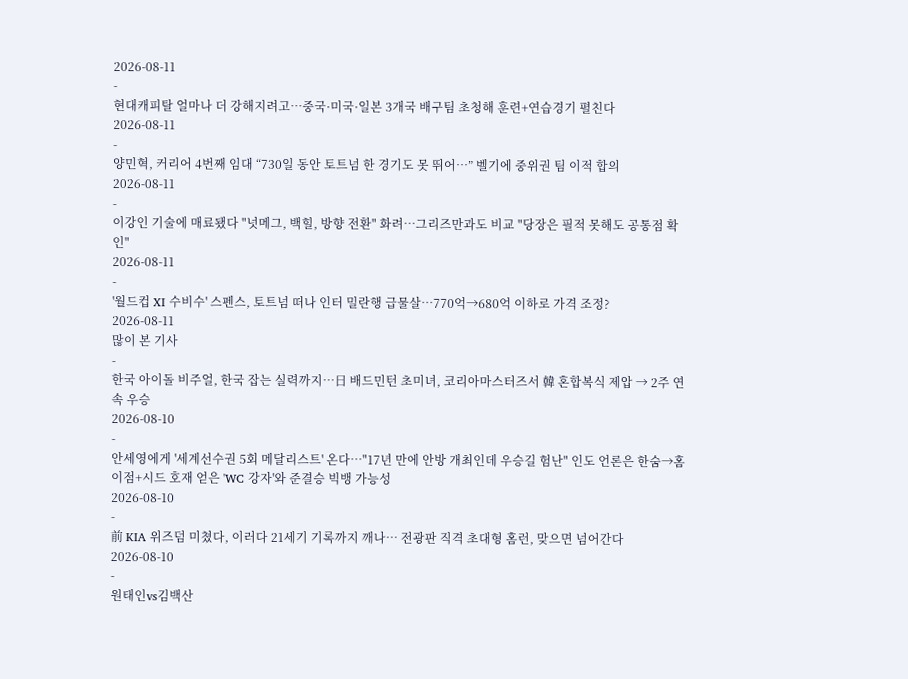2026-08-11
-
현대캐피탈 얼마나 더 강해지려고…중국·미국·일본 3개국 배구팀 초청해 훈련+연습경기 펼친다
2026-08-11
-
양민혁, 커리어 4번째 임대 “730일 동안 토트넘 한 경기도 못 뛰어…” 벨기에 중위권 팀 이적 합의
2026-08-11
-
이강인 기술에 매료됐다 "넛메그, 백힐, 방향 전환" 화려…그리즈만과도 비교 "당장은 필적 못해도 공통점 확인"
2026-08-11
-
'월드컵 XI 수비수' 스펜스, 토트넘 떠나 인터 밀란행 급물살…770억→680억 이하로 가격 조정?
2026-08-11
많이 본 기사
-
한국 아이돌 비주얼, 한국 잡는 실력까지…日 배드민턴 초미녀, 코리아마스터즈서 韓 혼합복식 제압 → 2주 연속 우승
2026-08-10
-
안세영에게 '세계선수권 5회 메달리스트' 온다…"17년 만에 안방 개최인데 우승길 험난" 인도 언론은 한숨→홈 이점+시드 호재 얻은 'WC 강자'와 준결승 빅뱅 가능성
2026-08-10
-
前 KIA 위즈덤 미쳤다, 이러다 21세기 기록까지 깨나… 전광판 직격 초대형 홈런, 맞으면 넘어간다
2026-08-10
-
원태인vs김백산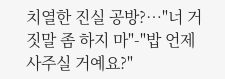치열한 진실 공방?…"너 거짓말 좀 하지 마"-"밥 언제 사주실 거예요?"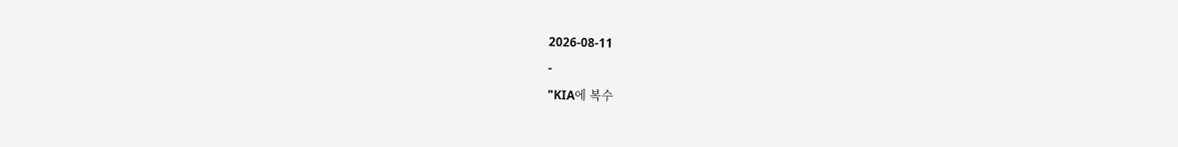2026-08-11
-
"KIA에 복수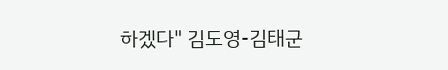하겠다" 김도영-김태군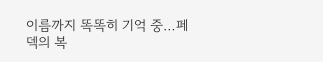이름까지 똑똑히 기억 중…페덱의 복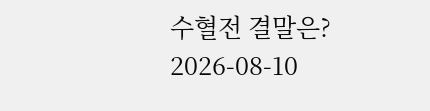수혈전 결말은?
2026-08-10